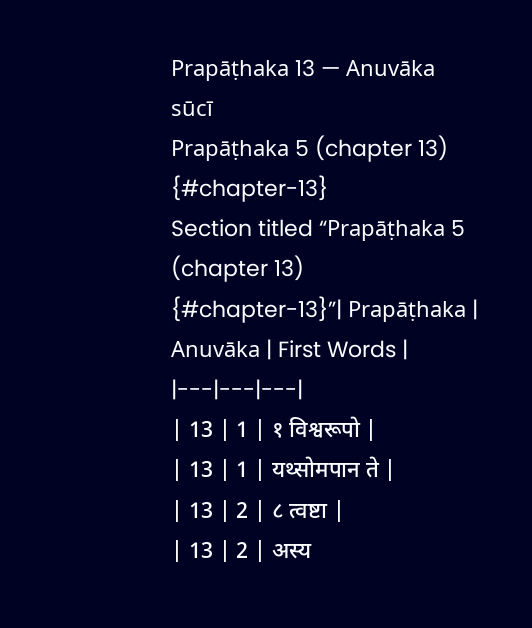Prapāṭhaka 13 — Anuvāka sūcī
Prapāṭhaka 5 (chapter 13) {#chapter-13}
Section titled “Prapāṭhaka 5 (chapter 13) {#chapter-13}”| Prapāṭhaka | Anuvāka | First Words |
|---|---|---|
| 13 | 1 | १ विश्वरूपो |
| 13 | 1 | यथ्सोमपान ते |
| 13 | 2 | ८ त्वष्टा |
| 13 | 2 | अस्य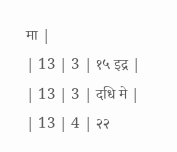मा |
| 13 | 3 | १५ इद्र |
| 13 | 3 | दधि मे |
| 13 | 4 | २२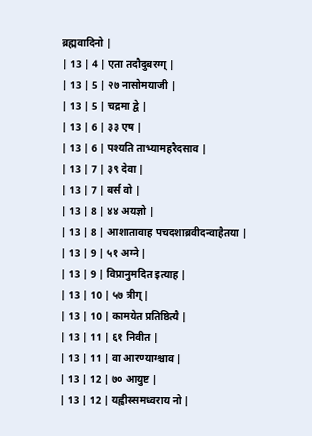ब्रह्मवादिनो |
| 13 | 4 | एता तदौदुबरग्ग् |
| 13 | 5 | २७ नासोमयाजी |
| 13 | 5 | चद्रमा द्वे |
| 13 | 6 | ३३ एष |
| 13 | 6 | पश्यति ताभ्यामहरैदसाव |
| 13 | 7 | ३९ देवा |
| 13 | 7 | बर्स वो |
| 13 | 8 | ४४ अयज्ञो |
| 13 | 8 | आशातावाह पचदशाब्रवीदन्वाहैतया |
| 13 | 9 | ५१ अग्ने |
| 13 | 9 | विप्रानुमदित इत्याह |
| 13 | 10 | ५७ त्रीग् |
| 13 | 10 | कामयेत प्रतिष्ठित्यै |
| 13 | 11 | ६१ निवीत |
| 13 | 11 | वा आरण्याग्श्चाव |
| 13 | 12 | ७० आयुष्ट |
| 13 | 12 | यह्वीस्समध्वराय नो |